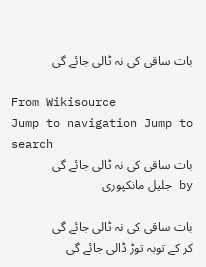بات ساقی کی نہ ٹالی جائے گی

From Wikisource
Jump to navigation Jump to search
بات ساقی کی نہ ٹالی جائے گی
by جلیل مانکپوری

بات ساقی کی نہ ٹالی جائے گی
کر کے توبہ توڑ ڈالی جائے گی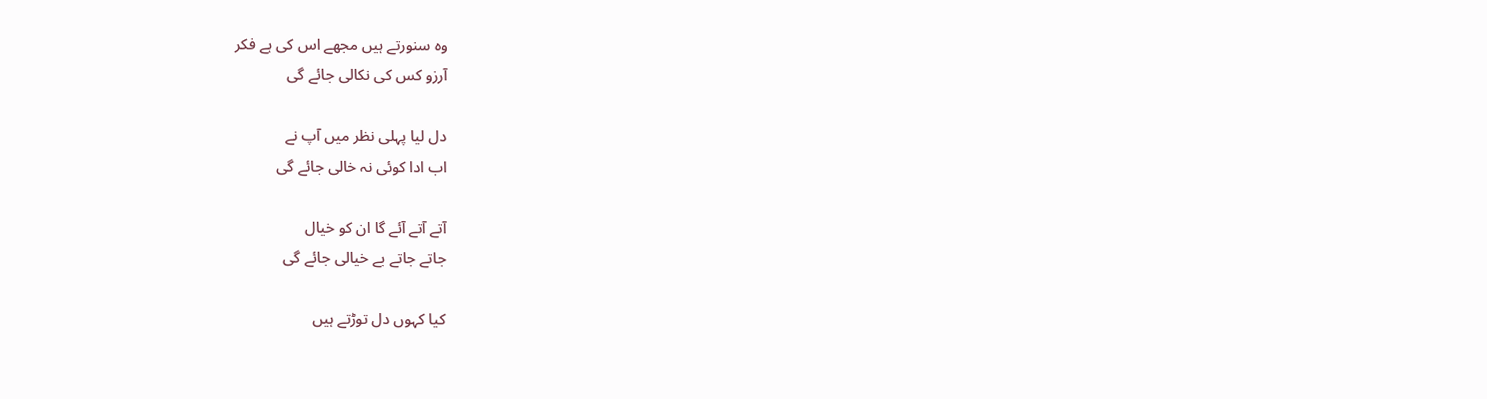وہ سنورتے ہیں مجھے اس کی ہے فکر
آرزو کس کی نکالی جائے گی

دل لیا پہلی نظر میں آپ نے
اب ادا کوئی نہ خالی جائے گی

آتے آتے آئے گا ان کو خیال
جاتے جاتے بے خیالی جائے گی

کیا کہوں دل توڑتے ہیں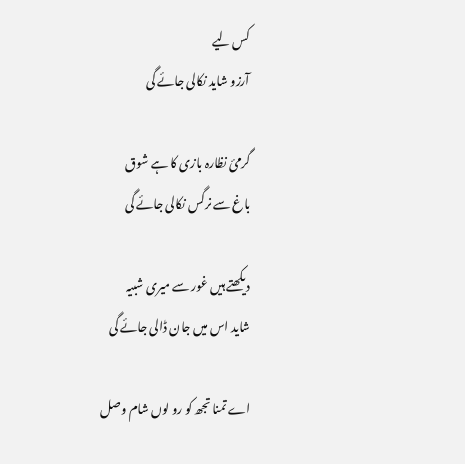کس لیے
آرزو شاید نکالی جائے گی

گرمئ نظارہ بازی کا ہے شوق
باغ سے نرگس نکالی جائے گی

دیکھتے ہیں غور سے میری شبیہ
شاید اس میں جان ڈالی جائے گی

اے تمنا تجھ کو رو لوں شام وصل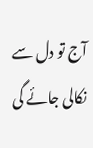آج تو دل سے نکالی جائے گی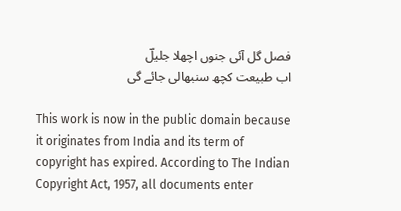فصل گل آئی جنوں اچھلا جلیلؔ
اب طبیعت کچھ سنبھالی جائے گی

This work is now in the public domain because it originates from India and its term of copyright has expired. According to The Indian Copyright Act, 1957, all documents enter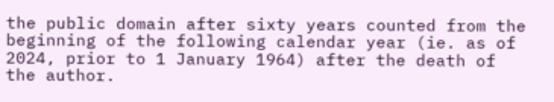the public domain after sixty years counted from the beginning of the following calendar year (ie. as of 2024, prior to 1 January 1964) after the death of the author.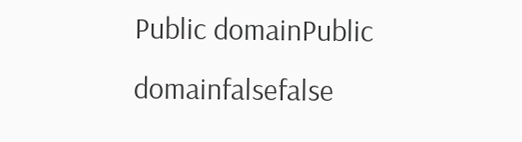Public domainPublic domainfalsefalse